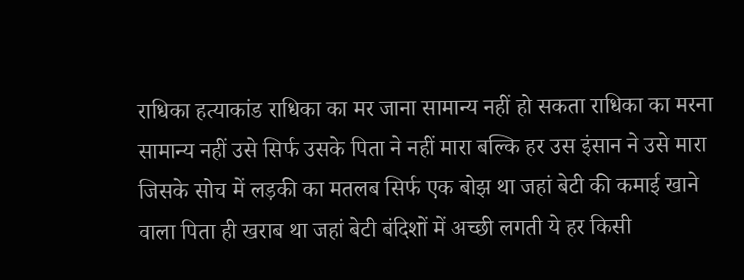राधिका हत्याकांड राधिका का मर जाना सामान्य नहीं हो सकता राधिका का मरना सामान्य नहीं उसे सिर्फ उसके पिता ने नहीं मारा बल्कि हर उस इंसान ने उसे मारा जिसके सोच में लड़की का मतलब सिर्फ एक बोझ था जहां बेटी की कमाई खाने वाला पिता ही खराब था जहां बेटी बंदिशों में अच्छी लगती ये हर किसी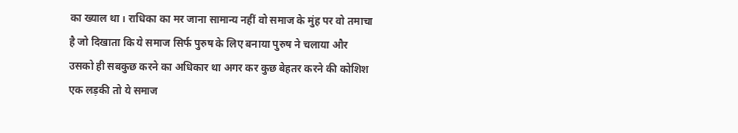का ख्याल था। राधिका का मर जाना सामान्य नहीं वो समाज के मुंह पर वो तमाचा है जो दिखाता कि ये समाज सिर्फ पुरुष के लिए बनाया पुरुष ने चलाया और उसको ही सबकुछ करने का अधिकार था अगर कर कुछ बेहतर करने की कोशिश एक लड़की तो ये समाज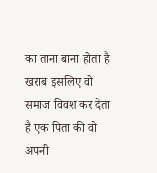का ताना बाना होता है खराब इसलिए वो समाज विवश कर देता है एक पिता की वो अपनी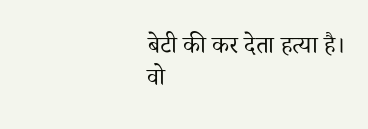बेटी की कर देता हत्या है।
वो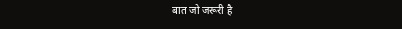बात जो जरूरी है